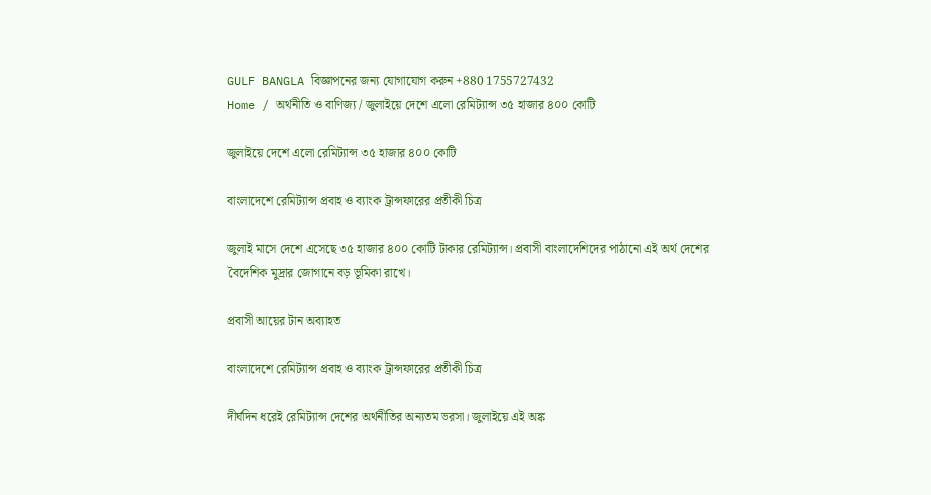GULF BANGLA বিজ্ঞাপনের জন্য যোগাযোগ করুন +880 1755727432
Home / অর্থনীতি ও বাণিজ্য / জুলাইয়ে দেশে এলো রেমিট্যান্স ৩৫ হাজার ৪০০ কোটি

জুলাইয়ে দেশে এলো রেমিট্যান্স ৩৫ হাজার ৪০০ কোটি

বাংলাদেশে রেমিট্যান্স প্রবাহ ও ব্যাংক ট্রান্সফারের প্রতীকী চিত্র

জুলাই মাসে দেশে এসেছে ৩৫ হাজার ৪০০ কোটি টাকার রেমিট্যান্স। প্রবাসী বাংলাদেশিদের পাঠানো এই অর্থ দেশের বৈদেশিক মুদ্রার জোগানে বড় ভূমিকা রাখে।

প্রবাসী আয়ের টান অব্যাহত

বাংলাদেশে রেমিট্যান্স প্রবাহ ও ব্যাংক ট্রান্সফারের প্রতীকী চিত্র

দীর্ঘদিন ধরেই রেমিট্যান্স দেশের অর্থনীতির অন্যতম ভরসা। জুলাইয়ে এই অঙ্ক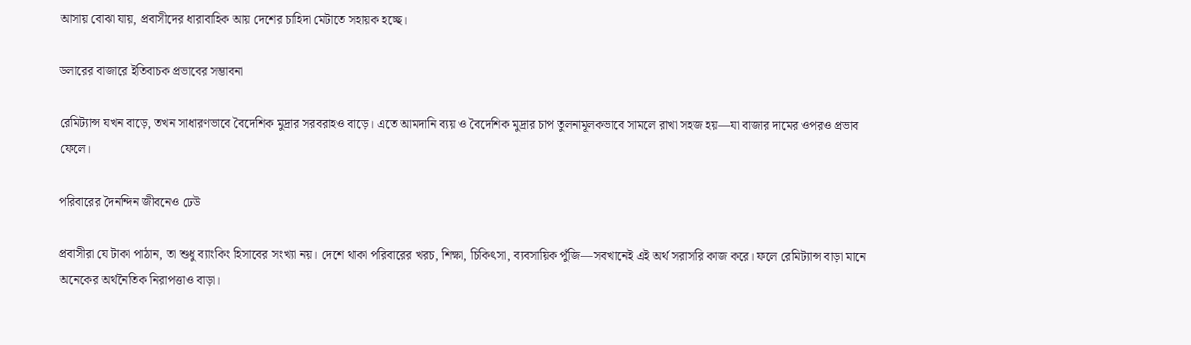আসায় বোঝা যায়, প্রবাসীদের ধারাবাহিক আয় দেশের চাহিদা মেটাতে সহায়ক হচ্ছে।

ডলারের বাজারে ইতিবাচক প্রভাবের সম্ভাবনা

রেমিট্যান্স যখন বাড়ে, তখন সাধারণভাবে বৈদেশিক মুদ্রার সরবরাহও বাড়ে। এতে আমদানি ব্যয় ও বৈদেশিক মুদ্রার চাপ তুলনামূলকভাবে সামলে রাখা সহজ হয়—যা বাজার দামের ওপরও প্রভাব ফেলে।

পরিবারের দৈনন্দিন জীবনেও ঢেউ

প্রবাসীরা যে টাকা পাঠান, তা শুধু ব্যাংকিং হিসাবের সংখ্যা নয়। দেশে থাকা পরিবারের খরচ, শিক্ষা, চিকিৎসা, ব্যবসায়িক পুঁজি—সবখানেই এই অর্থ সরাসরি কাজ করে। ফলে রেমিট্যান্স বাড়া মানে অনেকের অর্থনৈতিক নিরাপত্তাও বাড়া।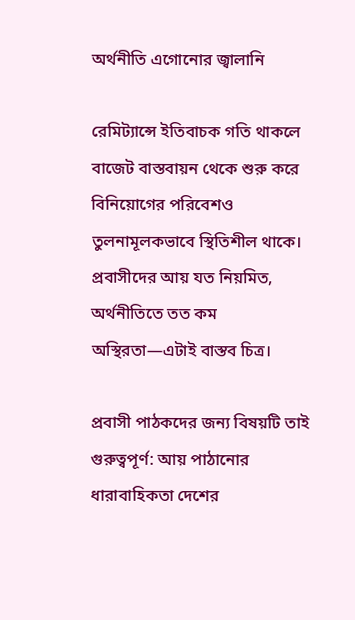অর্থনীতি এগোনোর জ্বালানি

রেমিট্যান্সে ইতিবাচক গতি থাকলে বাজেট বাস্তবায়ন থেকে শুরু করে বিনিয়োগের পরিবেশও তুলনামূলকভাবে স্থিতিশীল থাকে। প্রবাসীদের আয় যত নিয়মিত, অর্থনীতিতে তত কম অস্থিরতা—এটাই বাস্তব চিত্র।

প্রবাসী পাঠকদের জন্য বিষয়টি তাই গুরুত্বপূর্ণ: আয় পাঠানোর ধারাবাহিকতা দেশের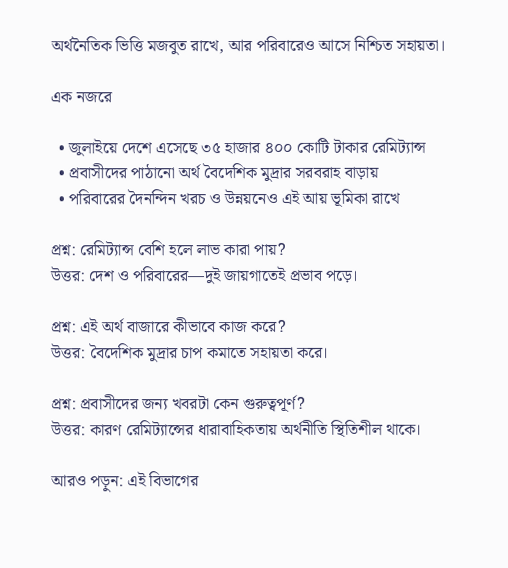অর্থনৈতিক ভিত্তি মজবুত রাখে, আর পরিবারেও আসে নিশ্চিত সহায়তা।

এক নজরে

  • জুলাইয়ে দেশে এসেছে ৩৫ হাজার ৪০০ কোটি টাকার রেমিট্যান্স
  • প্রবাসীদের পাঠানো অর্থ বৈদেশিক মুদ্রার সরবরাহ বাড়ায়
  • পরিবারের দৈনন্দিন খরচ ও উন্নয়নেও এই আয় ভূমিকা রাখে

প্রশ্ন: রেমিট্যান্স বেশি হলে লাভ কারা পায়?
উত্তর: দেশ ও পরিবারের—দুই জায়গাতেই প্রভাব পড়ে।

প্রশ্ন: এই অর্থ বাজারে কীভাবে কাজ করে?
উত্তর: বৈদেশিক মুদ্রার চাপ কমাতে সহায়তা করে।

প্রশ্ন: প্রবাসীদের জন্য খবরটা কেন গুরুত্বপূর্ণ?
উত্তর: কারণ রেমিট্যান্সের ধারাবাহিকতায় অর্থনীতি স্থিতিশীল থাকে।

আরও পড়ুন: এই বিভাগের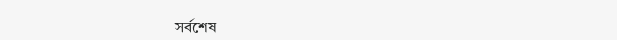সর্বশেষ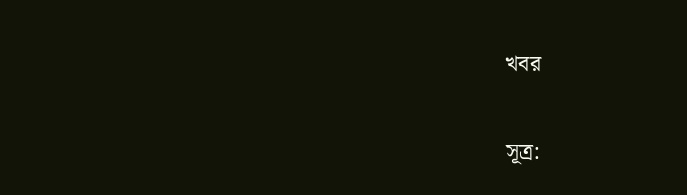খবর

সূত্র: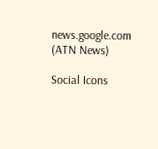news.google.com (ATN News)

Social Icons